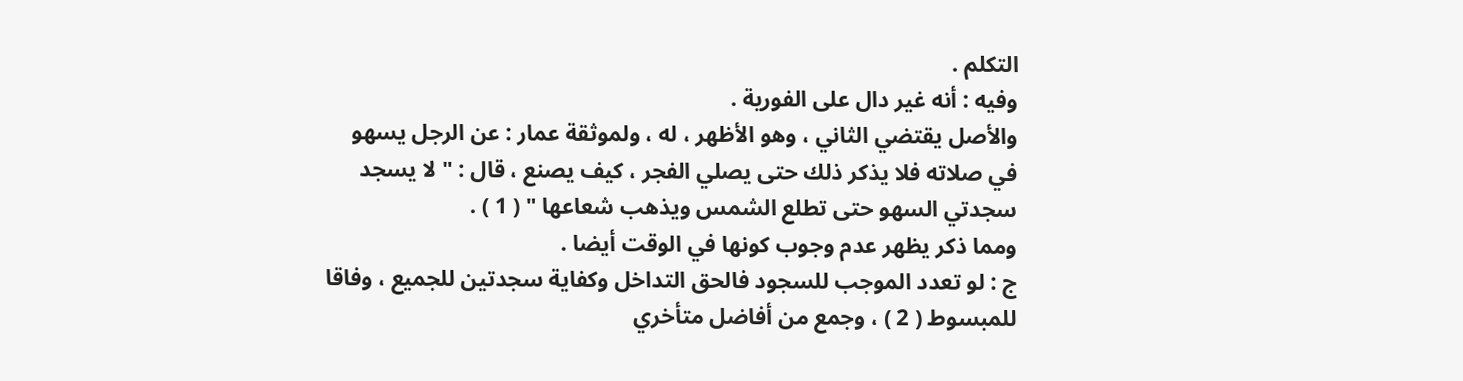التكلم .
وفيه : أنه غير دال على الفورية .
والأصل يقتضي الثاني ، وهو الأظهر ، له ، ولموثقة عمار : عن الرجل يسهو
في صلاته فلا يذكر ذلك حتى يصلي الفجر ، كيف يصنع ، قال : " لا يسجد
سجدتي السهو حتى تطلع الشمس ويذهب شعاعها " ( 1 ) .
ومما ذكر يظهر عدم وجوب كونها في الوقت أيضا .
ج : لو تعدد الموجب للسجود فالحق التداخل وكفاية سجدتين للجميع ، وفاقا
للمبسوط ( 2 ) ، وجمع من أفاضل متأخري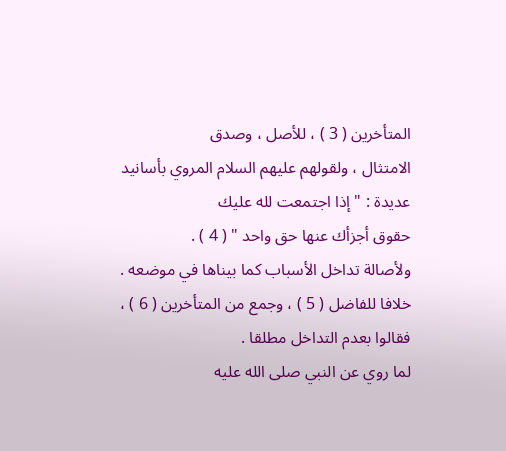المتأخرين ( 3 ) ، للأصل ، وصدق
الامتثال ، ولقولهم عليهم السلام المروي بأسانيد عديدة : " إذا اجتمعت لله عليك
حقوق أجزأك عنها حق واحد " ( 4 ) .
ولأصالة تداخل الأسباب كما بيناها في موضعه .
خلافا للفاضل ( 5 ) ، وجمع من المتأخرين ( 6 ) ، فقالوا بعدم التداخل مطلقا .
لما روي عن النبي صلى الله عليه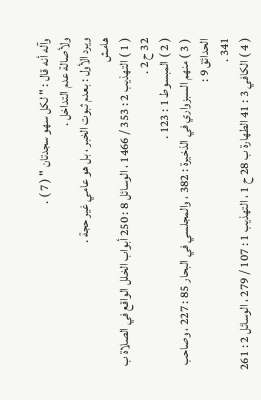وآله أنه قال : " لكل سهو سجدتان " ( 7 ) .
ولأصالة عدم التداخل .
ويرد الأول : بعدم ثبوت الخبر ، بل هو عامي غير حجة .
هامش
( 1 ) التهذيب 2 : 353 / 1466 ، الوسائل 8 : 250 أبواب الخلل الواقع في الصلاة ب 32 ح 2 .
( 2 ) المبسوط 1 : 123 .
( 3 ) منهم السبزواري في الذخيرة : 382 ، والمجلسي في البحار 85 : 227 ، وصاحب الحدائق 9 :
341 .
( 4 ) الكافي 3 : 41 الطهارة ب 28 ح 1 ، التهذيب 1 : 107 / 279 ، الوسائل 2 : 261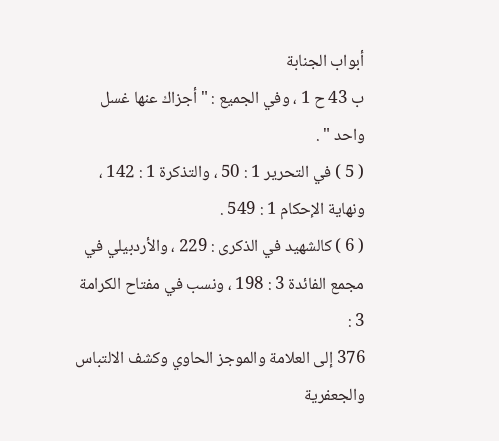أبواب الجنابة
ب 43 ح 1 ، وفي الجميع : " أجزاك عنها غسل واحد " .
( 5 ) في التحرير 1 : 50 ، والتذكرة 1 : 142 ، ونهاية الإحكام 1 : 549 .
( 6 ) كالشهيد في الذكرى : 229 ، والأردبيلي في مجمع الفائدة 3 : 198 ، ونسب في مفتاح الكرامة 3 :
376 إلى العلامة والموجز الحاوي وكشف الالتباس والجعفرية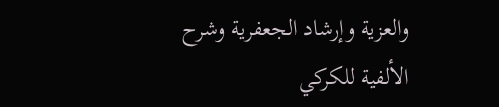والعزية وإرشاد الجعفرية وشرح
الألفية للكركي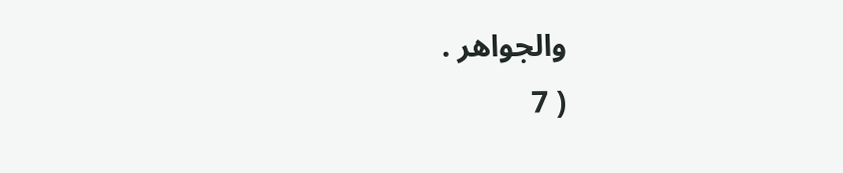والجواهر .
( 7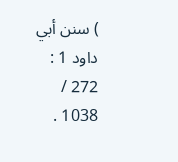) سنن أبي داود 1 : 272 / 1038 .